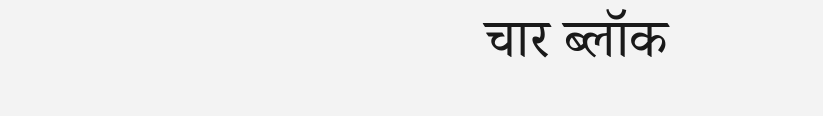चार ब्लॉक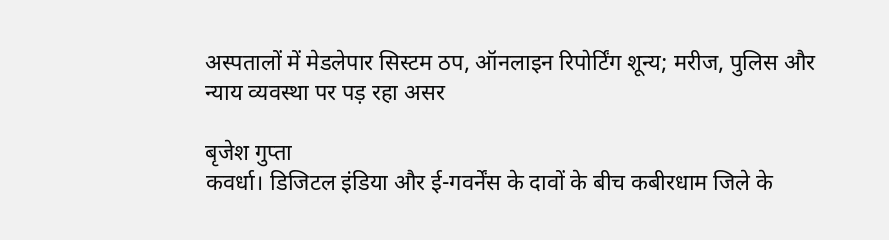अस्पतालों में मेडलेपार सिस्टम ठप, ऑनलाइन रिपोर्टिंग शून्य; मरीज, पुलिस और न्याय व्यवस्था पर पड़ रहा असर

बृजेश गुप्ता
कवर्धा। डिजिटल इंडिया और ई-गवर्नेंस के दावों के बीच कबीरधाम जिले के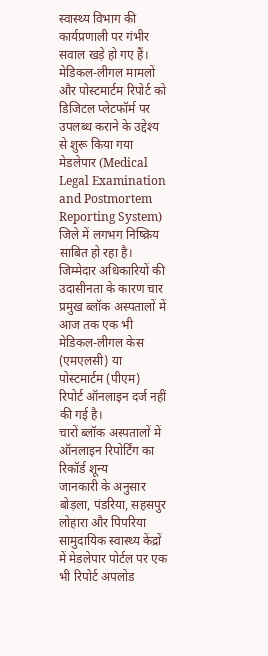स्वास्थ्य विभाग की कार्यप्रणाली पर गंभीर सवाल खड़े हो गए हैं। मेडिकल-लीगल मामलों और पोस्टमार्टम रिपोर्ट को डिजिटल प्लेटफॉर्म पर उपलब्ध कराने के उद्देश्य से शुरू किया गया मेडलेपार (Medical Legal Examination and Postmortem Reporting System) जिले में लगभग निष्क्रिय साबित हो रहा है। जिम्मेदार अधिकारियों की उदासीनता के कारण चार प्रमुख ब्लॉक अस्पतालों में आज तक एक भी मेडिकल-लीगल केस (एमएलसी) या पोस्टमार्टम (पीएम) रिपोर्ट ऑनलाइन दर्ज नहीं की गई है।
चारों ब्लॉक अस्पतालों में ऑनलाइन रिपोर्टिंग का रिकॉर्ड शून्य
जानकारी के अनुसार बोड़ला, पंडरिया, सहसपुर लोहारा और पिपरिया सामुदायिक स्वास्थ्य केंद्रों में मेडलेपार पोर्टल पर एक भी रिपोर्ट अपलोड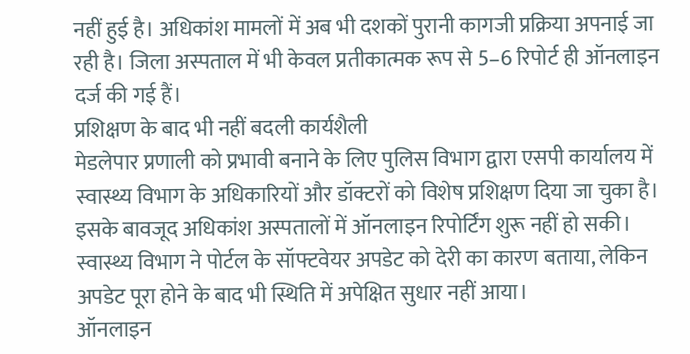नहीं हुई है। अधिकांश मामलों में अब भी दशकों पुरानी कागजी प्रक्रिया अपनाई जा रही है। जिला अस्पताल में भी केवल प्रतीकात्मक रूप से 5–6 रिपोर्ट ही ऑनलाइन दर्ज की गई हैं।
प्रशिक्षण के बाद भी नहीं बदली कार्यशैली
मेडलेपार प्रणाली को प्रभावी बनाने के लिए पुलिस विभाग द्वारा एसपी कार्यालय में स्वास्थ्य विभाग के अधिकारियों और डॉक्टरों को विशेष प्रशिक्षण दिया जा चुका है। इसके बावजूद अधिकांश अस्पतालों में ऑनलाइन रिपोर्टिंग शुरू नहीं हो सकी। स्वास्थ्य विभाग ने पोर्टल के सॉफ्टवेयर अपडेट को देरी का कारण बताया, लेकिन अपडेट पूरा होने के बाद भी स्थिति में अपेक्षित सुधार नहीं आया।
ऑनलाइन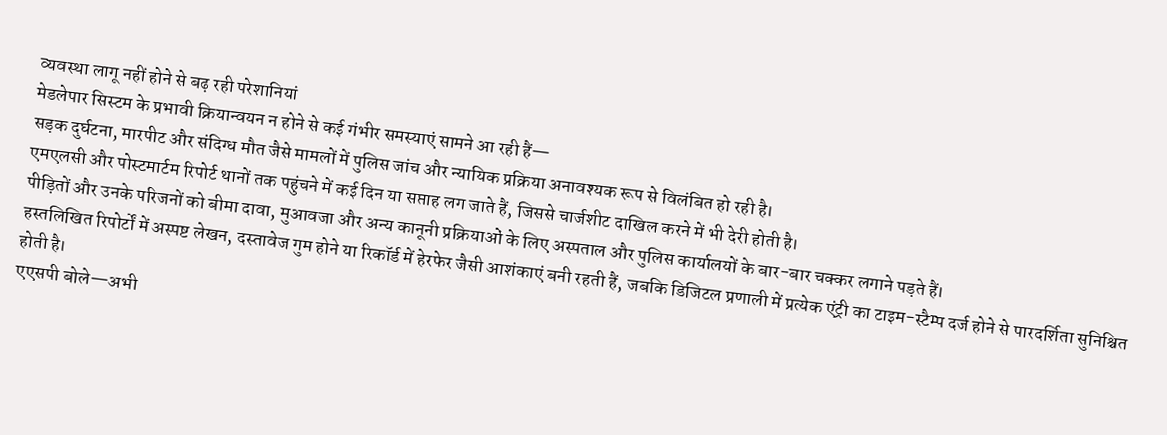व्यवस्था लागू नहीं होने से बढ़ रही परेशानियां
मेडलेपार सिस्टम के प्रभावी क्रियान्वयन न होने से कई गंभीर समस्याएं सामने आ रही हैं—
सड़क दुर्घटना, मारपीट और संदिग्ध मौत जैसे मामलों में पुलिस जांच और न्यायिक प्रक्रिया अनावश्यक रूप से विलंबित हो रही है।
एमएलसी और पोस्टमार्टम रिपोर्ट थानों तक पहुंचने में कई दिन या सप्ताह लग जाते हैं, जिससे चार्जशीट दाखिल करने में भी देरी होती है।
पीड़ितों और उनके परिजनों को बीमा दावा, मुआवजा और अन्य कानूनी प्रक्रियाओं के लिए अस्पताल और पुलिस कार्यालयों के बार-बार चक्कर लगाने पड़ते हैं।
हस्तलिखित रिपोर्टों में अस्पष्ट लेखन, दस्तावेज गुम होने या रिकॉर्ड में हेरफेर जैसी आशंकाएं बनी रहती हैं, जबकि डिजिटल प्रणाली में प्रत्येक एंट्री का टाइम-स्टैम्प दर्ज होने से पारदर्शिता सुनिश्चित होती है।
एएसपी बोले—अभी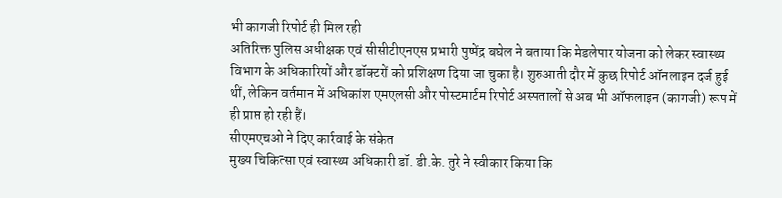भी कागजी रिपोर्ट ही मिल रही
अतिरिक्त पुलिस अधीक्षक एवं सीसीटीएनएस प्रभारी पुष्पेंद्र बघेल ने बताया कि मेडलेपार योजना को लेकर स्वास्थ्य विभाग के अधिकारियों और डॉक्टरों को प्रशिक्षण दिया जा चुका है। शुरुआती दौर में कुछ रिपोर्ट ऑनलाइन दर्ज हुई थीं, लेकिन वर्तमान में अधिकांश एमएलसी और पोस्टमार्टम रिपोर्ट अस्पतालों से अब भी ऑफलाइन (कागजी) रूप में ही प्राप्त हो रही हैं।
सीएमएचओ ने दिए कार्रवाई के संकेत
मुख्य चिकित्सा एवं स्वास्थ्य अधिकारी डॉ. डी.के. तुरे ने स्वीकार किया कि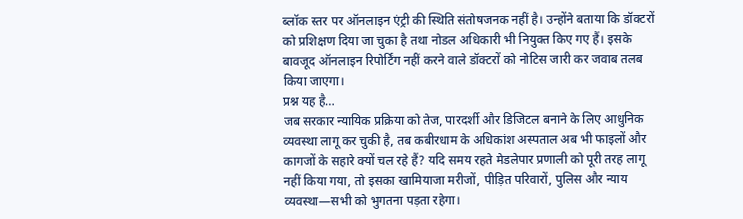ब्लॉक स्तर पर ऑनलाइन एंट्री की स्थिति संतोषजनक नहीं है। उन्होंने बताया कि डॉक्टरों को प्रशिक्षण दिया जा चुका है तथा नोडल अधिकारी भी नियुक्त किए गए हैं। इसके बावजूद ऑनलाइन रिपोर्टिंग नहीं करने वाले डॉक्टरों को नोटिस जारी कर जवाब तलब किया जाएगा।
प्रश्न यह है…
जब सरकार न्यायिक प्रक्रिया को तेज, पारदर्शी और डिजिटल बनाने के लिए आधुनिक व्यवस्था लागू कर चुकी है, तब कबीरधाम के अधिकांश अस्पताल अब भी फाइलों और कागजों के सहारे क्यों चल रहे हैं? यदि समय रहते मेडलेपार प्रणाली को पूरी तरह लागू नहीं किया गया, तो इसका खामियाजा मरीजों, पीड़ित परिवारों, पुलिस और न्याय व्यवस्था—सभी को भुगतना पड़ता रहेगा।